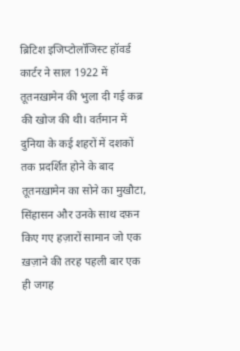ब्रिटिश इजिप्टोलॉजिस्ट हॉवर्ड कार्टर ने साल 1922 में तूतनख़ामेन की भुला दी गई कब्र की खोज की थी। वर्तमान में दुनिया के कई शहरों में दशकों तक प्रदर्शित होने के बाद तूतनख़ामेन का सोने का मुखौटा, सिंहासन और उनके साथ दफ़न किए गए हज़ारों सामान जो एक ख़ज़ाने की तरह पहली बार एक ही जगह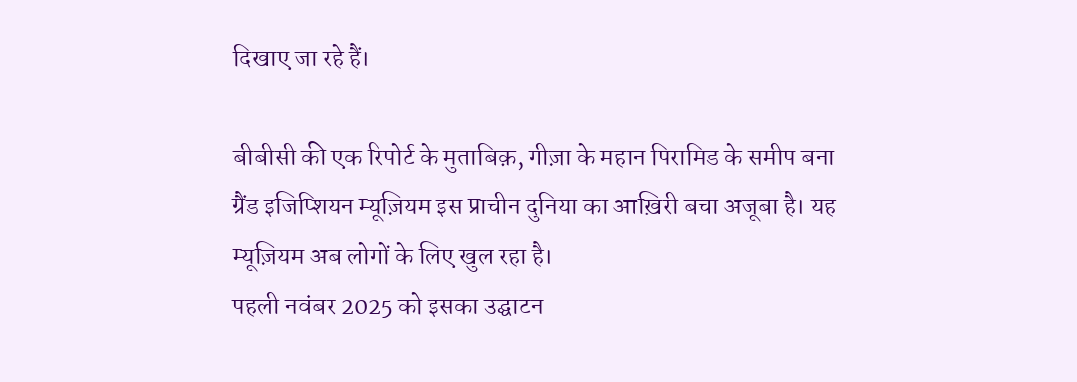दिखाए जा रहे हैं।

बीबीसी की एक रिपोर्ट के मुताबिक़, गीज़ा के महान पिरामिड के समीप बना ग्रैंड इजिप्शियन म्यूज़ियम इस प्राचीन दुनिया का आख़िरी बचा अजूबा है। यह म्यूज़ियम अब लोगों के लिए खुल रहा है।
पहली नवंबर 2025 को इसका उद्घाटन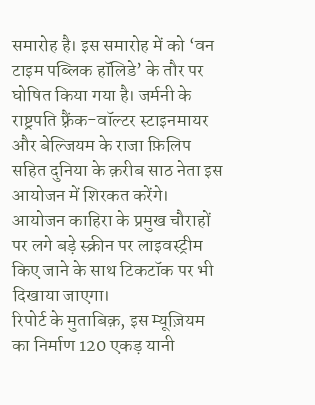समारोह है। इस समारोह में को ‘वन टाइम पब्लिक हॉलिडे’ के तौर पर घोषित किया गया है। जर्मनी के राष्ट्रपति फ़्रैंक-वॉल्टर स्टाइनमायर और बेल्जियम के राजा फ़िलिप सहित दुनिया के क़रीब साठ नेता इस आयोजन में शिरकत करेंगे। आयोजन काहिरा के प्रमुख चौराहों पर लगे बड़े स्क्रीन पर लाइवस्ट्रीम किए जाने के साथ टिकटॉक पर भी दिखाया जाएगा।
रिपोर्ट के मुताबिक़, इस म्यूज़ियम का निर्माण 120 एकड़ यानी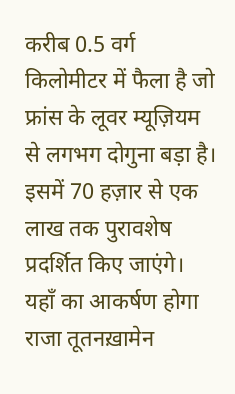करीब 0.5 वर्ग किलोमीटर में फैला है जो फ्रांस के लूवर म्यूज़ियम से लगभग दोगुना बड़ा है। इसमें 70 हज़ार से एक लाख तक पुरावशेष प्रदर्शित किए जाएंगे। यहाँ का आकर्षण होगा राजा तूतनख़ामेन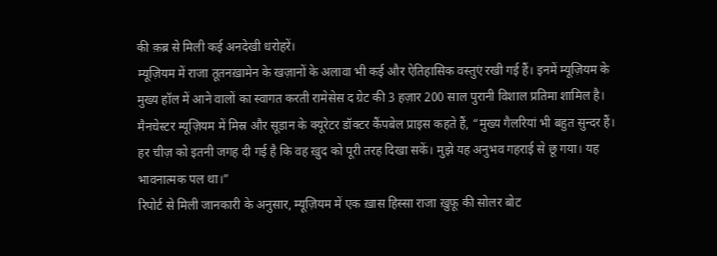की क़ब्र से मिली कई अनदेखी धरोहरें।
म्यूज़ियम में राजा तूतनख़ामेन के खज़ानों के अलावा भी कई और ऐतिहासिक वस्तुएं रखी गई हैं। इनमें म्यूज़ियम के मुख्य हॉल में आने वालों का स्वागत करती रामेसेस द ग्रेट की 3 हज़ार 200 साल पुरानी विशाल प्रतिमा शामिल है।
मैनचेस्टर म्यूज़ियम में मिस्र और सूडान के क्यूरेटर डॉक्टर कैंपबेल प्राइस कहते हैं, “मुख्य गैलरियां भी बहुत सुन्दर हैं। हर चीज़ को इतनी जगह दी गई है कि वह ख़ुद को पूरी तरह दिखा सकें। मुझे यह अनुभव गहराई से छू गया। यह भावनात्मक पल था।”
रिपोर्ट से मिली जानकारी के अनुसार, म्यूज़ियम में एक ख़ास हिस्सा राजा ख़ुफ़ू की सोलर बोट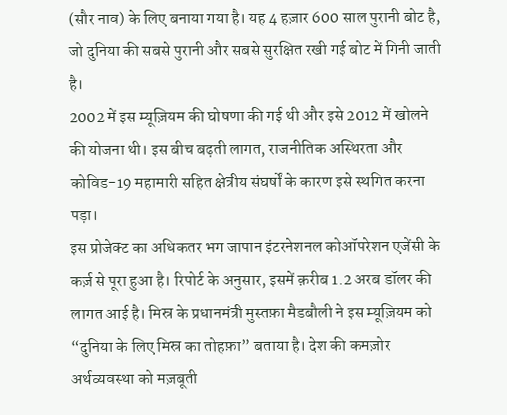(सौर नाव) के लिए बनाया गया है। यह 4 हज़ार 600 साल पुरानी बोट है, जो दुनिया की सबसे पुरानी और सबसे सुरक्षित रखी गई बोट में गिनी जाती है।
2002 में इस म्यूज़ियम की घोषणा की गई थी और इसे 2012 में खोलने की योजना थी। इस बीच बढ़ती लागत, राजनीतिक अस्थिरता और कोविड-19 महामारी सहित क्षेत्रीय संघर्षों के कारण इसे स्थगित करना पड़ा।
इस प्रोजेक्ट का अधिकतर भग जापान इंटरनेशनल कोऑपरेशन एजेंसी के कर्ज़ से पूरा हुआ है। रिपोर्ट के अनुसार, इसमें क़रीब 1.2 अरब डॉलर की लागत आई है। मिस्र के प्रधानमंत्री मुस्तफ़ा मैडबौली ने इस म्यूज़ियम को “दुनिया के लिए मिस्र का तोहफ़ा” बताया है। देश की कमज़ोर अर्थव्यवस्था को मज़बूती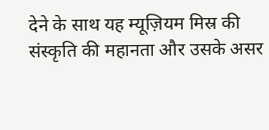देने के साथ यह म्यूज़ियम मिस्र की संस्कृति की महानता और उसके असर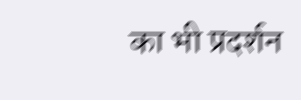का भी प्रदर्शन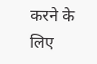करने के लिए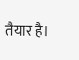तैयार है।